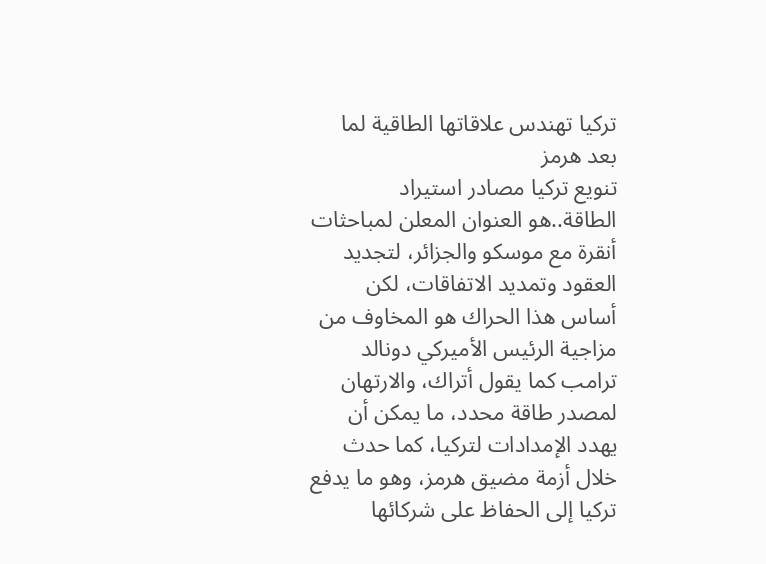تركيا تهندس علاقاتها الطاقية لما بعد هرمز
تنويع تركيا مصادر استيراد الطاقة..هو العنوان المعلن لمباحثات أنقرة مع موسكو والجزائر، لتجديد العقود وتمديد الاتفاقات، لكن أساس هذا الحراك هو المخاوف من مزاجية الرئيس الأميركي دونالد ترامب كما يقول أتراك، والارتهان لمصدر طاقة محدد، ما يمكن أن يهدد الإمدادات لتركيا، كما حدث خلال أزمة مضيق هرمز، وهو ما يدفع تركيا إلى الحفاظ على شركائها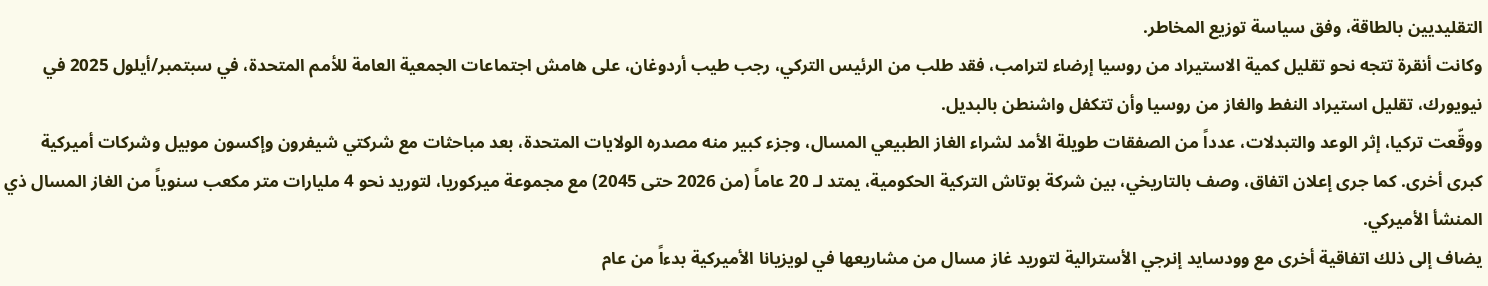التقليديين بالطاقة، وفق سياسة توزيع المخاطر.
وكانت أنقرة تتجه نحو تقليل كمية الاستيراد من روسيا إرضاء لترامب، فقد طلب من الرئيس التركي، رجب طيب أردوغان، على هامش اجتماعات الجمعية العامة للأمم المتحدة، في سبتمبر/أيلول 2025 في نيويورك، تقليل استيراد النفط والغاز من روسيا وأن تتكفل واشنطن بالبديل.
ووقّعت تركيا، إثر الوعد والتبدلات، عدداً من الصفقات طويلة الأمد لشراء الغاز الطبيعي المسال، وجزء كبير منه مصدره الولايات المتحدة، بعد مباحثات مع شركتي شيفرون وإكسون موبيل وشركات أميركية كبرى أخرى. كما جرى إعلان اتفاق، وصف بالتاريخي، بين شركة بوتاش التركية الحكومية، يمتد لـ 20 عاماً (من 2026 حتى 2045) مع مجموعة ميركوريا، لتوريد نحو 4 مليارات متر مكعب سنوياً من الغاز المسال ذي المنشأ الأميركي.
يضاف إلى ذلك اتفاقية أخرى مع وودسايد إنرجي الأسترالية لتوريد غاز مسال من مشاريعها في لويزيانا الأميركية بدءاً من عام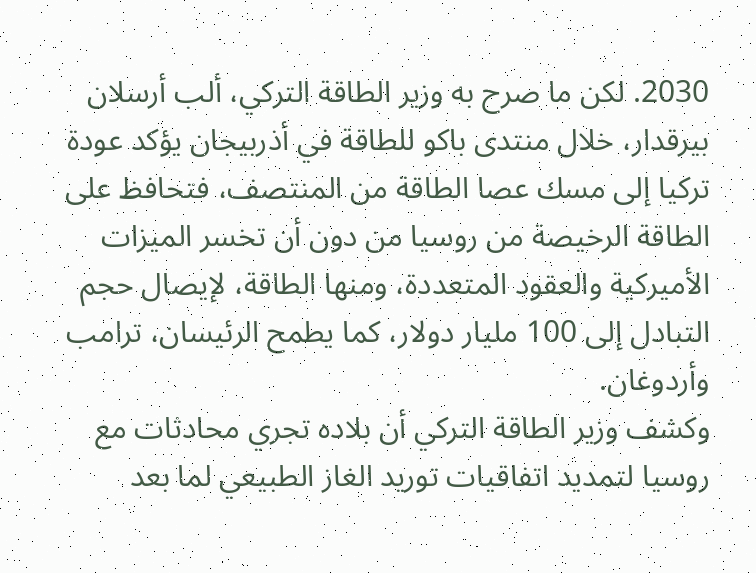2030. لكن ما صرح به وزير الطاقة التركي، ألب أرسلان بيرقدار، خلال منتدى باكو للطاقة في أذربيجان يؤكد عودة تركيا إلى مسك عصا الطاقة من المنتصف، فتحافظ على الطاقة الرخيصة من روسيا من دون أن تخسر الميزات الأميركية والعقود المتعددة، ومنها الطاقة، لإيصال حجم التبادل إلى 100 مليار دولار، كما يطمح الرئيسان، ترامب وأردوغان.
وكشف وزير الطاقة التركي أن بلاده تجري محادثات مع روسيا لتمديد اتفاقيات توريد الغاز الطبيعي لما بعد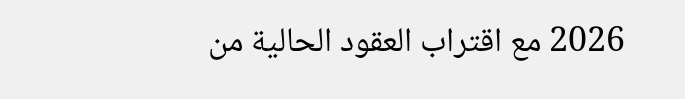2026 مع اقتراب العقود الحالية من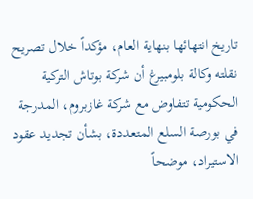تاريخ انتهائها بنهاية العام، مؤكداً خلال تصريح نقلته وكالة بلومبيرغ أن شركة بوتاش التركية الحكومية تتفاوض مع شركة غازبروم، المدرجة في بورصة السلع المتعددة، بشأن تجديد عقود الاستيراد، موضحاً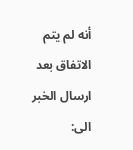أنه لم يتم الاتفاق بعد
ارسال الخبر الى: